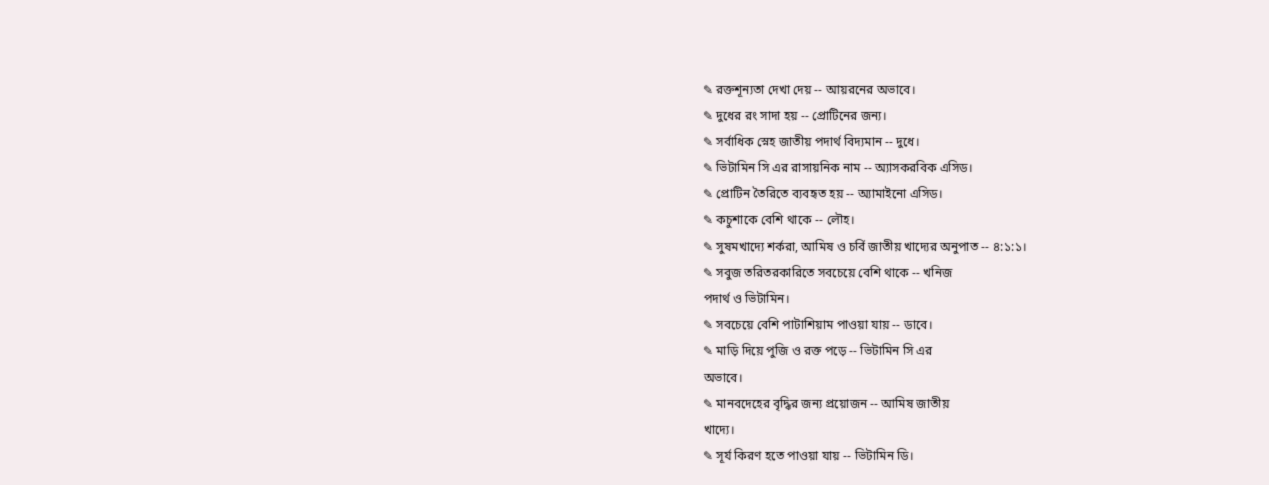✎ রক্তশূন্যতা দেখা দেয় -- আয়রনের অভাবে।
✎ দুধের রং সাদা হয় -- প্রোটিনের জন্য।
✎ সর্বাধিক স্নেহ জাতীয় পদার্থ বিদ্যমান -- দুধে।
✎ ভিটামিন সি এর রাসায়নিক নাম -- অ্যাসকরবিক এসিড।
✎ প্রোটিন তৈরিতে ব্যবহৃত হয় -- অ্যামাইনো এসিড।
✎ কচুশাকে বেশি থাকে -- লৌহ।
✎ সুষমখাদ্যে শর্করা, আমিষ ও চর্বি জাতীয় খাদ্যের অনুপাত -- ৪:১:১।
✎ সবুজ তরিতরকারিতে সবচেয়ে বেশি থাকে -- খনিজ
পদার্থ ও ভিটামিন।
✎ সবচেয়ে বেশি পাটাশিয়াম পাওয়া যায় -- ডাবে।
✎ মাড়ি দিয়ে পুজি ও রক্ত পড়ে -- ভিটামিন সি এর
অভাবে।
✎ মানবদেহের বৃদ্ধির জন্য প্রয়োজন -- আমিষ জাতীয়
খাদ্যে।
✎ সূর্য কিরণ হতে পাওয়া যায় -- ভিটামিন ডি।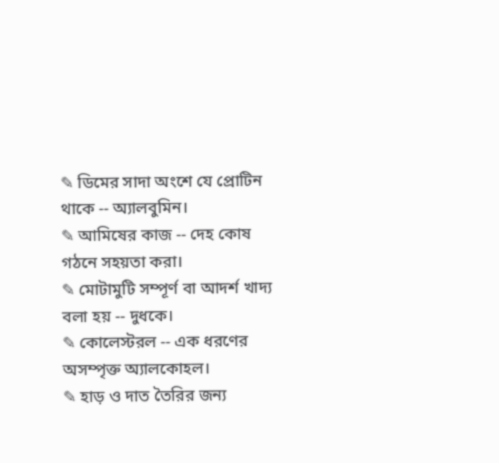✎ ডিমের সাদা অংশে যে প্রোটিন থাকে -- অ্যালবুমিন।
✎ আমিষের কাজ -- দেহ কোষ গঠনে সহয়তা করা।
✎ মোটামুটি সম্পূর্ণ বা আদর্শ খাদ্য বলা হয় -- দুধকে।
✎ কোলেস্টরল -- এক ধরণের অসম্পৃক্ত অ্যালকোহল।
✎ হাড় ও দাত তৈরির জন্য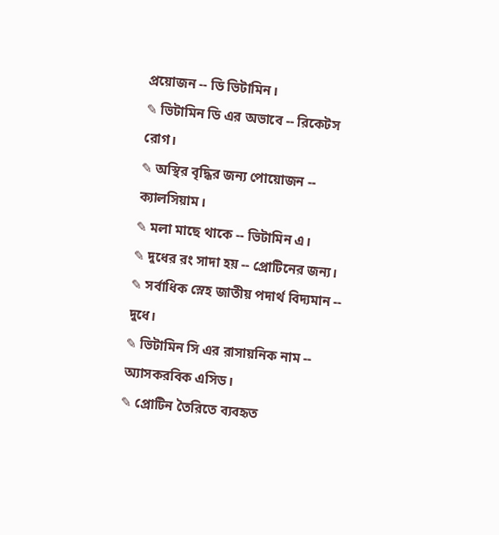প্রয়োজন -- ডি ভিটামিন।
✎ ভিটামিন ডি এর অভাবে -- রিকেটস রোগ।
✎ অস্থির বৃদ্ধির জন্য পোয়োজন -- ক্যালসিয়াম।
✎ মলা মাছে থাকে -- ভিটামিন এ।
✎ দুধের রং সাদা হয় -- প্রোটিনের জন্য।
✎ সর্বাধিক স্নেহ জাতীয় পদার্থ বিদ্যমান -- দুধে।
✎ ভিটামিন সি এর রাসায়নিক নাম -- অ্যাসকরবিক এসিড।
✎ প্রোটিন তৈরিতে ব্যবহৃত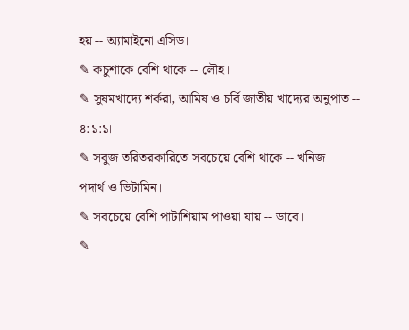হয় -- অ্যামাইনো এসিড।
✎ কচুশাকে বেশি থাকে -- লৌহ।
✎ সুষমখাদ্যে শর্করা, আমিষ ও চর্বি জাতীয় খাদ্যের অনুপাত -- ৪:১:১।
✎ সবুজ তরিতরকারিতে সবচেয়ে বেশি থাকে -- খনিজ
পদার্থ ও ভিটামিন।
✎ সবচেয়ে বেশি পাটাশিয়াম পাওয়া যায় -- ডাবে।
✎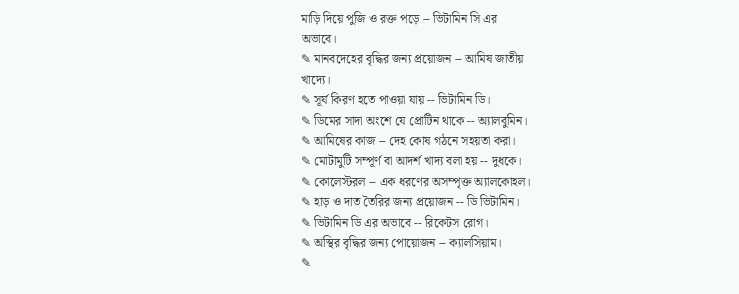মাড়ি দিয়ে পুজি ও রক্ত পড়ে -- ভিটামিন সি এর
অভাবে।
✎ মানবদেহের বৃদ্ধির জন্য প্রয়োজন -- আমিষ জাতীয়
খাদ্যে।
✎ সূর্য কিরণ হতে পাওয়া যায় -- ভিটামিন ডি।
✎ ডিমের সাদা অংশে যে প্রোটিন থাকে -- অ্যালবুমিন।
✎ আমিষের কাজ -- দেহ কোষ গঠনে সহয়তা করা।
✎ মোটামুটি সম্পূর্ণ বা আদর্শ খাদ্য বলা হয় -- দুধকে।
✎ কোলেস্টরল -- এক ধরণের অসম্পৃক্ত অ্যালকোহল।
✎ হাড় ও দাত তৈরির জন্য প্রয়োজন -- ডি ভিটামিন।
✎ ভিটামিন ডি এর অভাবে -- রিকেটস রোগ।
✎ অস্থির বৃদ্ধির জন্য পোয়োজন -- ক্যালসিয়াম।
✎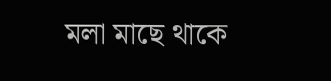মলা মাছে থাকে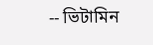-- ভিটামিন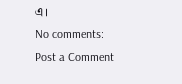এ।
No comments:
Post a Comment